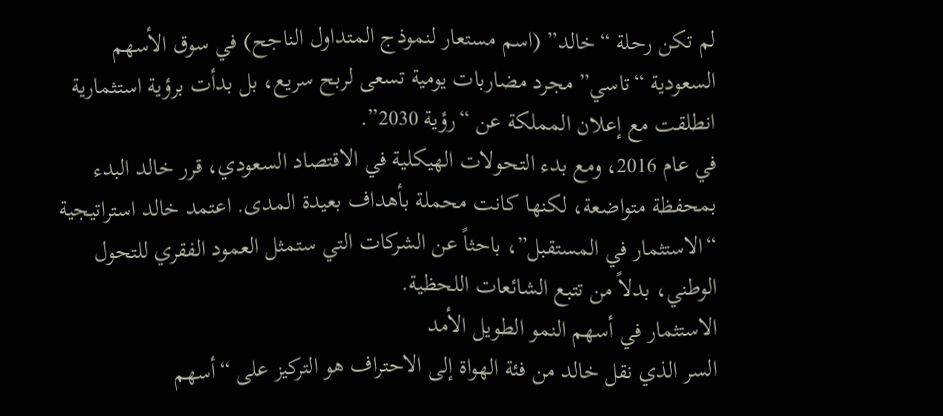لم تكن رحلة “خالد” (اسم مستعار لنموذج المتداول الناجح) في سوق الأسهم السعودية “تاسي” مجرد مضاربات يومية تسعى لربح سريع، بل بدأت برؤية استثمارية انطلقت مع إعلان المملكة عن “رؤية 2030”.
في عام 2016، ومع بدء التحولات الهيكلية في الاقتصاد السعودي، قرر خالد البدء بمحفظة متواضعة، لكنها كانت محملة بأهداف بعيدة المدى. اعتمد خالد استراتيجية “الاستثمار في المستقبل”، باحثاً عن الشركات التي ستمثل العمود الفقري للتحول الوطني، بدلاً من تتبع الشائعات اللحظية.
الاستثمار في أسهم النمو الطويل الأمد
السر الذي نقل خالد من فئة الهواة إلى الاحتراف هو التركيز على “أسهم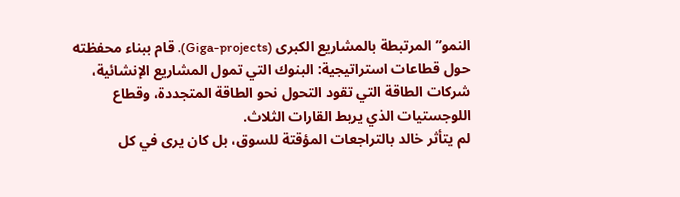النمو” المرتبطة بالمشاريع الكبرى (Giga-projects). قام ببناء محفظته حول قطاعات استراتيجية: البنوك التي تمول المشاريع الإنشائية، شركات الطاقة التي تقود التحول نحو الطاقة المتجددة، وقطاع اللوجستيات الذي يربط القارات الثلاث.
لم يتأثر خالد بالتراجعات المؤقتة للسوق، بل كان يرى في كل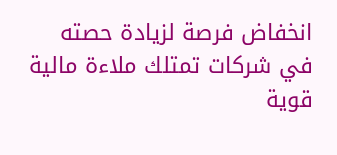انخفاض فرصة لزيادة حصته في شركات تمتلك ملاءة مالية قوية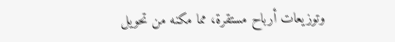وتوزيعات أرباح مستقرة، مما مكنه من تحويل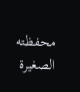محفظته الصغيرة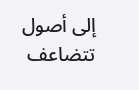إلى أصول تتضاعف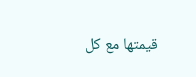قيمتها مع كل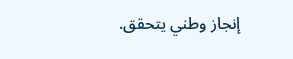إنجاز وطني يتحقق.